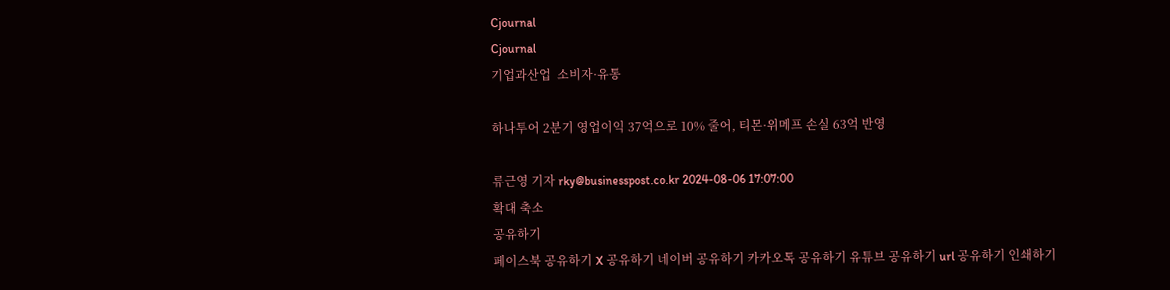Cjournal
Cjournal
기업과산업  소비자·유통

하나투어 2분기 영업이익 37억으로 10% 줄어, 티몬·위메프 손실 63억 반영

류근영 기자 rky@businesspost.co.kr 2024-08-06 17:07:00
확대 축소
공유하기
페이스북 공유하기 X 공유하기 네이버 공유하기 카카오톡 공유하기 유튜브 공유하기 url 공유하기 인쇄하기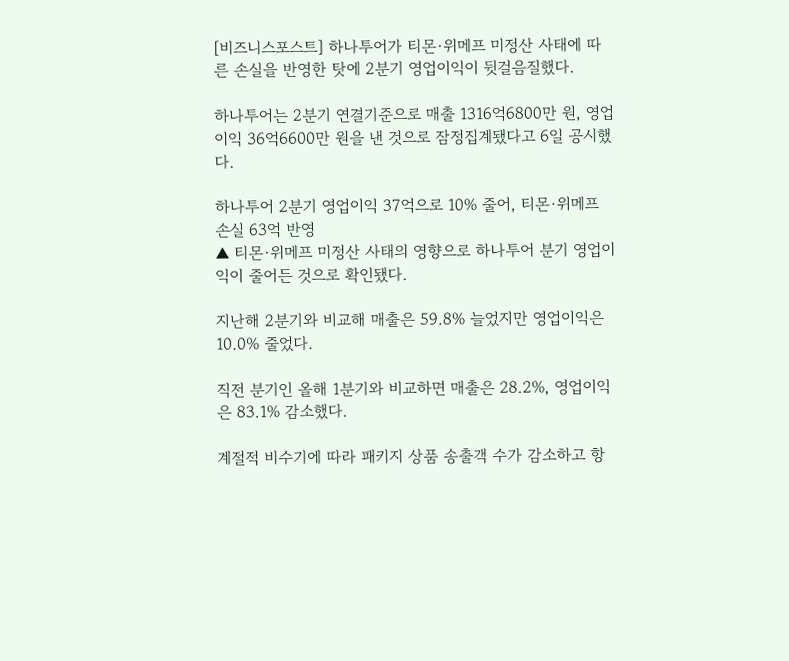[비즈니스포스트] 하나투어가 티몬·위메프 미정산 사태에 따른 손실을 반영한 탓에 2분기 영업이익이 뒷걸음질했다.

하나투어는 2분기 연결기준으로 매출 1316억6800만 원, 영업이익 36억6600만 원을 낸 것으로 잠정집계됐다고 6일 공시했다.

하나투어 2분기 영업이익 37억으로 10% 줄어, 티몬·위메프 손실 63억 반영
▲ 티몬·위메프 미정산 사태의 영향으로 하나투어 분기 영업이익이 줄어든 것으로 확인됐다.

지난해 2분기와 비교해 매출은 59.8% 늘었지만 영업이익은 10.0% 줄었다.

직전 분기인 올해 1분기와 비교하면 매출은 28.2%, 영업이익은 83.1% 감소했다.

계절적 비수기에 따라 패키지 상품 송출객 수가 감소하고 항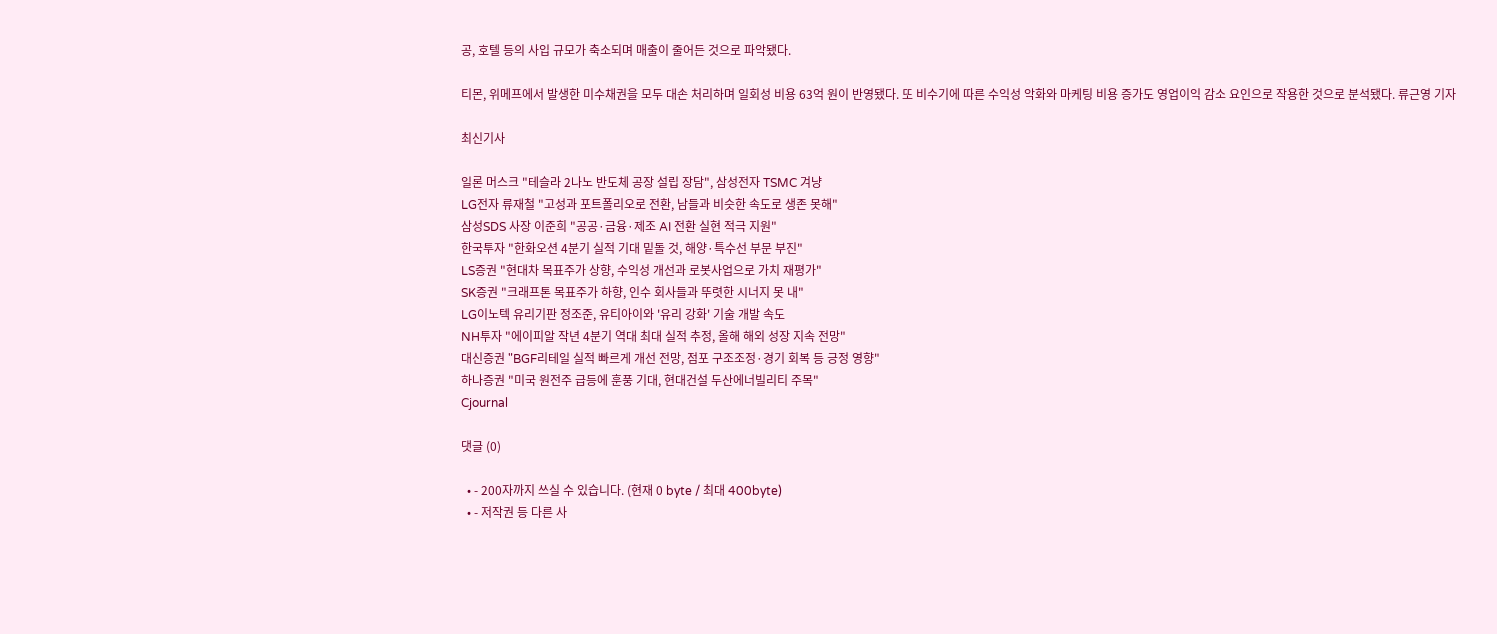공, 호텔 등의 사입 규모가 축소되며 매출이 줄어든 것으로 파악됐다.

티몬, 위메프에서 발생한 미수채권을 모두 대손 처리하며 일회성 비용 63억 원이 반영됐다. 또 비수기에 따른 수익성 악화와 마케팅 비용 증가도 영업이익 감소 요인으로 작용한 것으로 분석됐다. 류근영 기자

최신기사

일론 머스크 "테슬라 2나노 반도체 공장 설립 장담", 삼성전자 TSMC 겨냥
LG전자 류재철 "고성과 포트폴리오로 전환, 남들과 비슷한 속도로 생존 못해"
삼성SDS 사장 이준희 "공공·금융·제조 AI 전환 실현 적극 지원"
한국투자 "한화오션 4분기 실적 기대 밑돌 것, 해양·특수선 부문 부진"
LS증권 "현대차 목표주가 상향, 수익성 개선과 로봇사업으로 가치 재평가"
SK증권 "크래프톤 목표주가 하향, 인수 회사들과 뚜렷한 시너지 못 내"
LG이노텍 유리기판 정조준, 유티아이와 '유리 강화' 기술 개발 속도
NH투자 "에이피알 작년 4분기 역대 최대 실적 추정, 올해 해외 성장 지속 전망"
대신증권 "BGF리테일 실적 빠르게 개선 전망, 점포 구조조정·경기 회복 등 긍정 영향"
하나증권 "미국 원전주 급등에 훈풍 기대, 현대건설 두산에너빌리티 주목"
Cjournal

댓글 (0)

  • - 200자까지 쓰실 수 있습니다. (현재 0 byte / 최대 400byte)
  • - 저작권 등 다른 사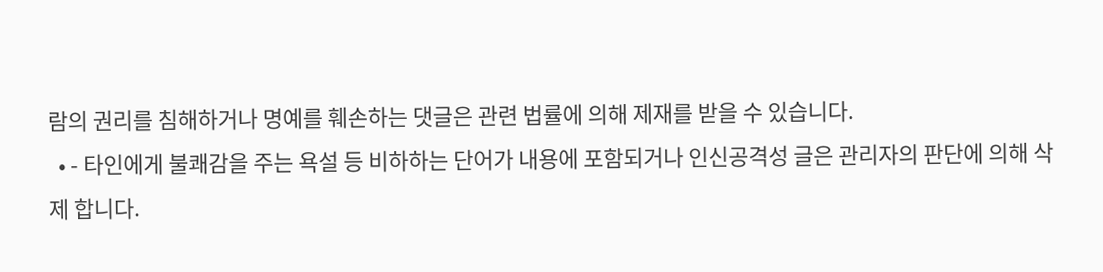람의 권리를 침해하거나 명예를 훼손하는 댓글은 관련 법률에 의해 제재를 받을 수 있습니다.
  • - 타인에게 불쾌감을 주는 욕설 등 비하하는 단어가 내용에 포함되거나 인신공격성 글은 관리자의 판단에 의해 삭제 합니다.